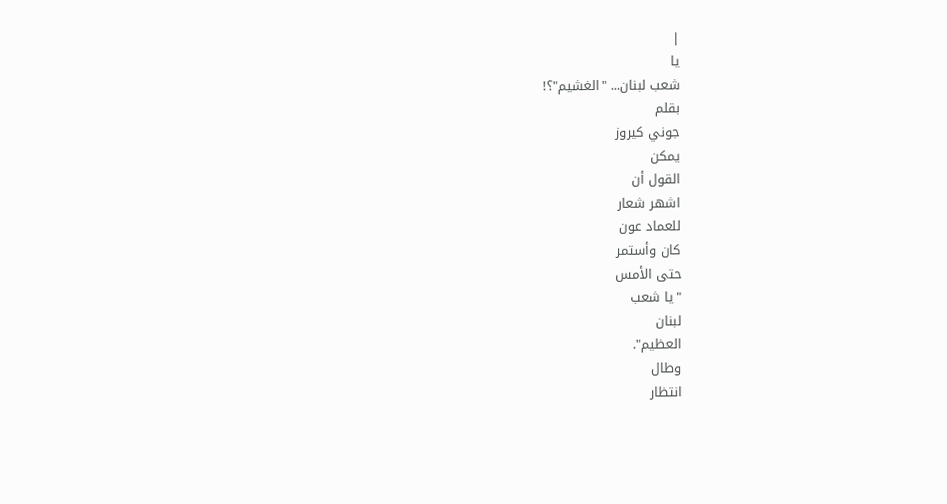|
يا
شعب لبنان... "الغشيم"؟!
بقلم
جوني كيروز
يمكن
القول أن
اشهر شعار
للعماد عون
كان وأستمر
حتى الأمس
"يا شعب
لبنان
العظيم".
وطال
انتظار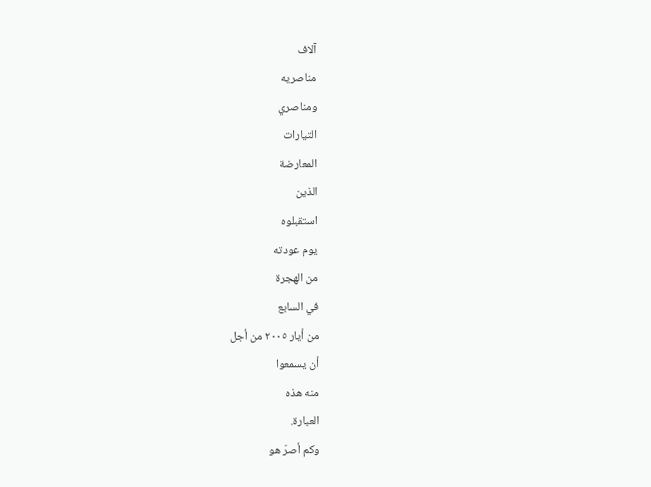آلاف
مناصريه
ومناصري
التيارات
المعارضة
الذين
استقبلوه
يوم عودته
من الهجرة
في السابع
من أيار ٢٠٠٥ من أجل
أن يسمعوا
منه هذه
العبارة.
وكم أصرّ هو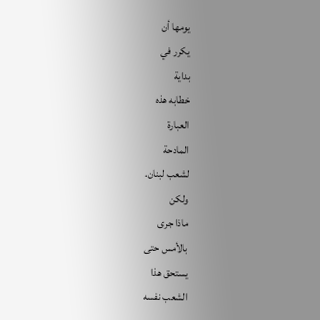يومها أن
يكرر في
بداية
خطابه هذه
العبارة
المادحة
لشعب لبنان.
ولكن
ماذا جرى
بالأمس حتى
يستحق هذا
الشعب نفسه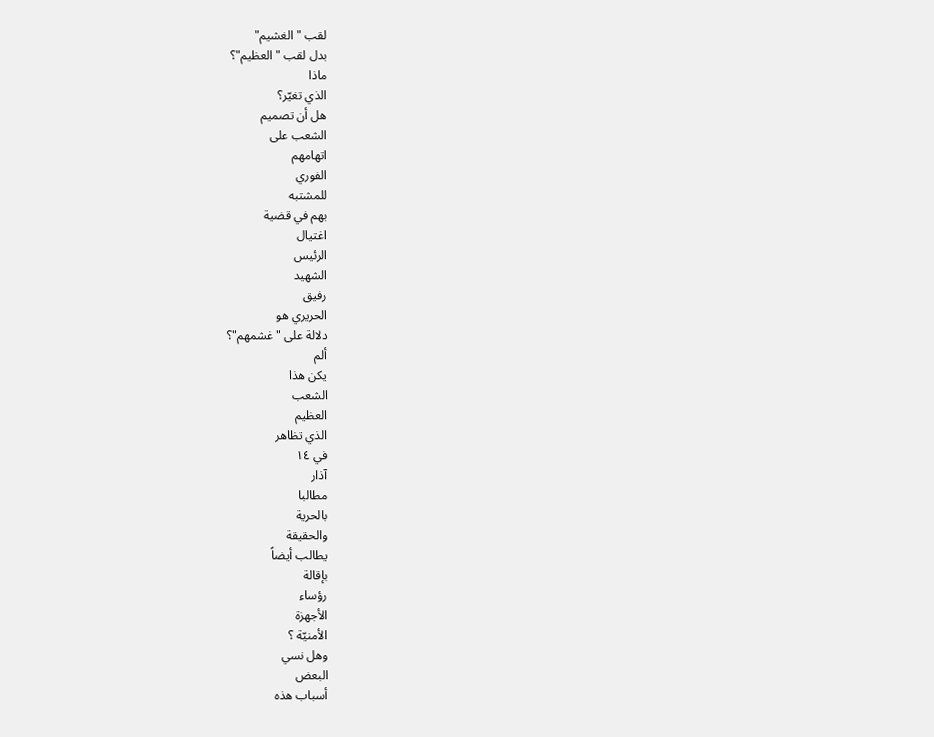لقب "الغشيم"
بدل لقب "العظيم"؟
ماذا
الذي تغيّر؟
هل أن تصميم
الشعب على
اتهامهم
الفوري
للمشتبه
بهم في قضية
اغتيال
الرئيس
الشهيد
رفيق
الحريري هو
دلالة على "غشمهم"؟
ألم
يكن هذا
الشعب
العظيم
الذي تظاهر
في ١٤
آذار
مطالبا
بالحرية
والحقيقة
يطالب أيضاً
بإقالة
رؤساء
الأجهزة
الأمنيّة ؟
وهل نسي
البعض
أسباب هذه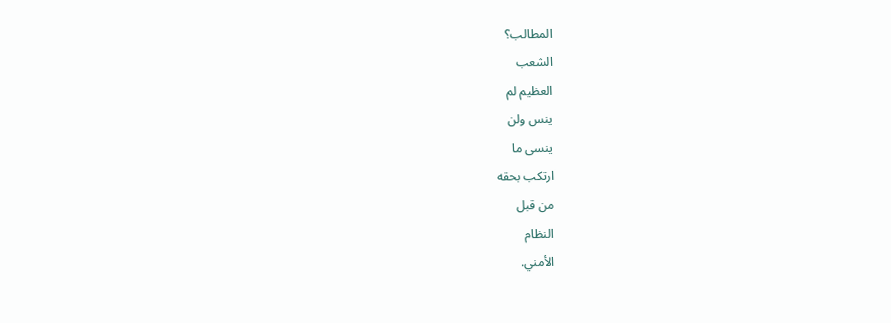المطالب؟
الشعب
العظيم لم
ينس ولن
ينسى ما
ارتكب بحقه
من قبل
النظام
الأمني.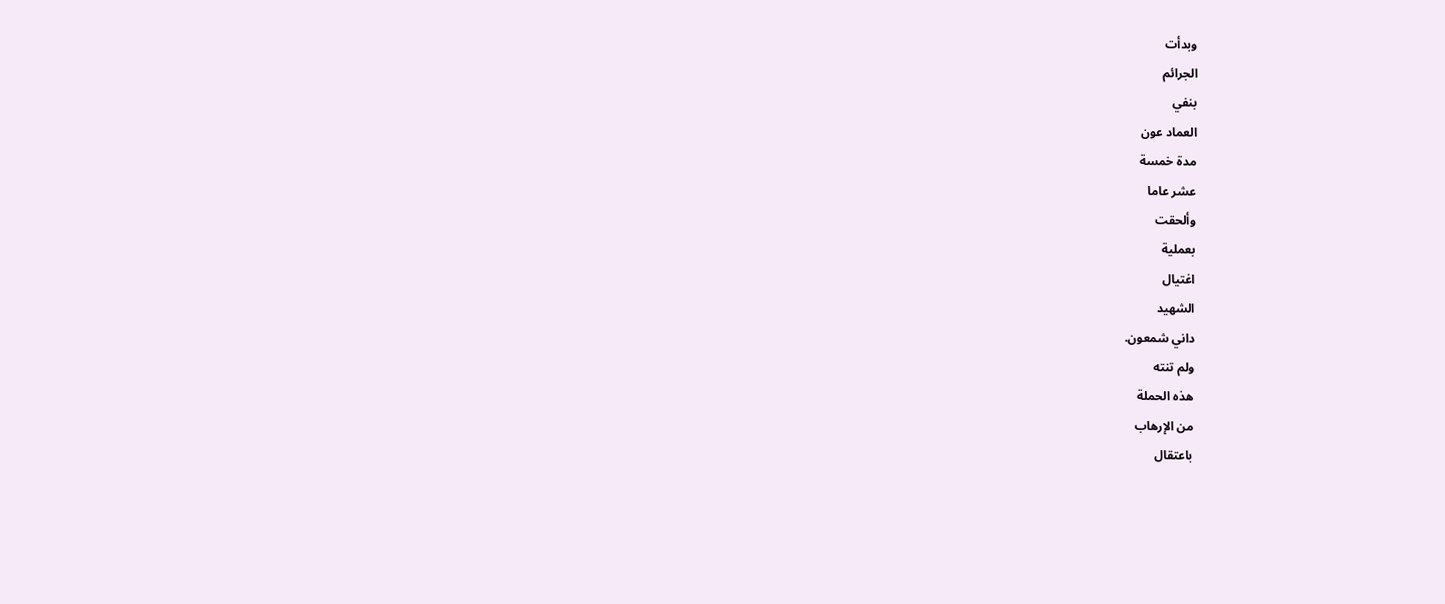وبدأت
الجرائم
بنفي
العماد عون
مدة خمسة
عشر عاما
وألحقت
بعملية
اغتيال
الشهيد
داني شمعون.
ولم تنته
هذه الحملة
من الإرهاب
باعتقال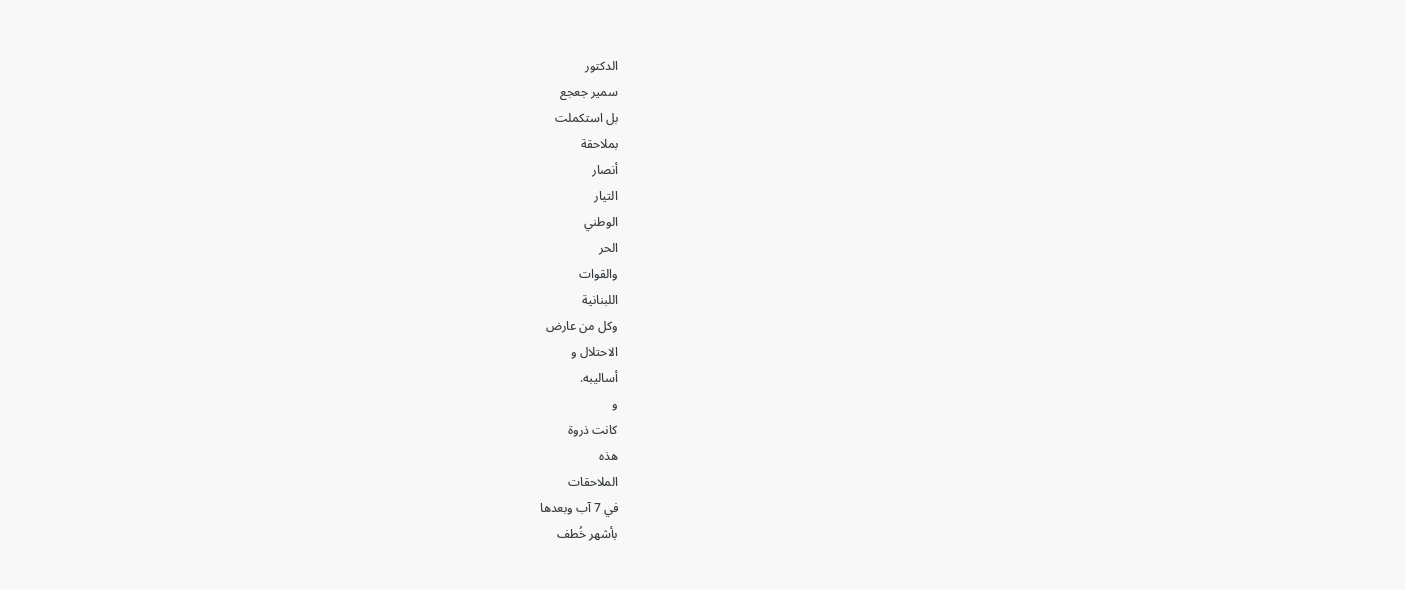الدكتور
سمير جعجع
بل استكملت
بملاحقة
أنصار
التيار
الوطني
الحر
والقوات
اللبنانية
وكل من عارض
الاحتلال و
أساليبه.
و
كانت ذروة
هذه
الملاحقات
في 7 آب وبعدها
بأشهر خُطف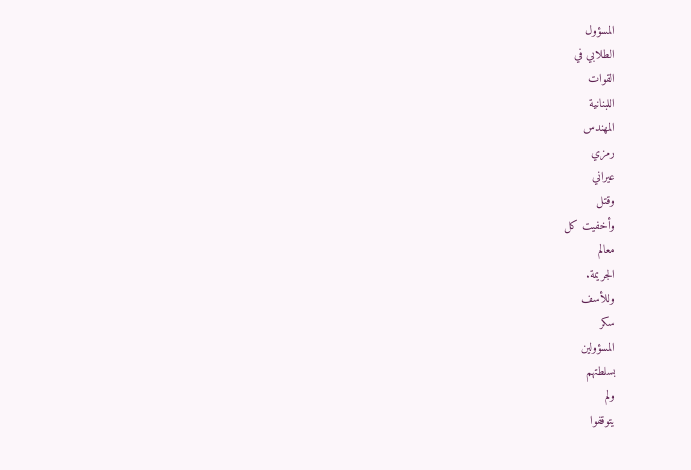المسؤول
الطلابي في
القوات
اللبنانية
المهندس
رمزي
عيراني
وقتل
وأخفيت كل
معالم
الجريمة.
وللأسف
سكر
المسؤولين
بسلطتهم
ولم
يتوقفوا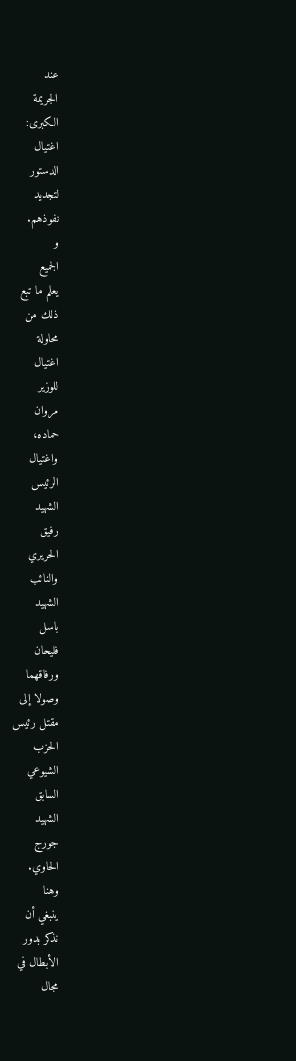عند
الجريمة
الكبرى:
اغتيال
الدستور
لتجديد
نفوذهم.
و
الجميع
يعلم ما تبع
ذلك من
محاولة
اغتيال
للوزير
مروان
حماده،
واغتيال
الرئيس
الشهيد
رفيق
الحريري
والنائب
الشهيد
باسل
فليحان
ورفاقهما
وصولا إلى
مقتل رئيس
الحزب
الشيوعي
السابق
الشهيد
جورج
الحاوي.
وهنا
ينبغي أن
نذكر بدور
الأبطال في
مجال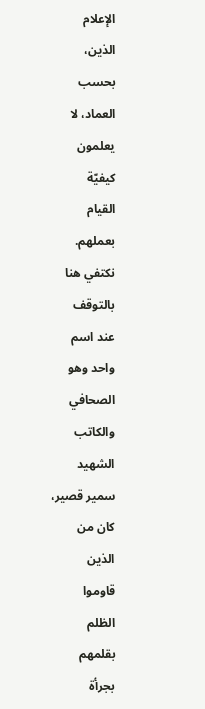الإعلام
الذين،
بحسب
العماد، لا
يعلمون
كيفيّة
القيام
بعملهم.
نكتفي هنا
بالتوقف
عند اسم
واحد وهو
الصحافي
والكاتب
الشهيد
سمير قصير،
كان من
الذين
قاوموا
الظلم
بقلمهم
بجرأة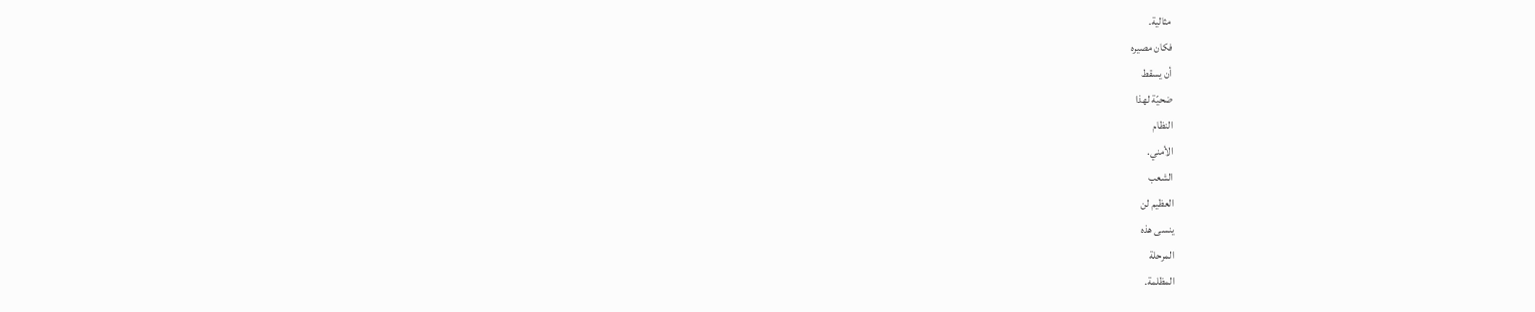مثالية.
فكان مصيره
أن يسقط
ضحيّة لهذا
النظام
الأمني.
الشعب
العظيم لن
ينسى هذه
المرحلة
المظلمة.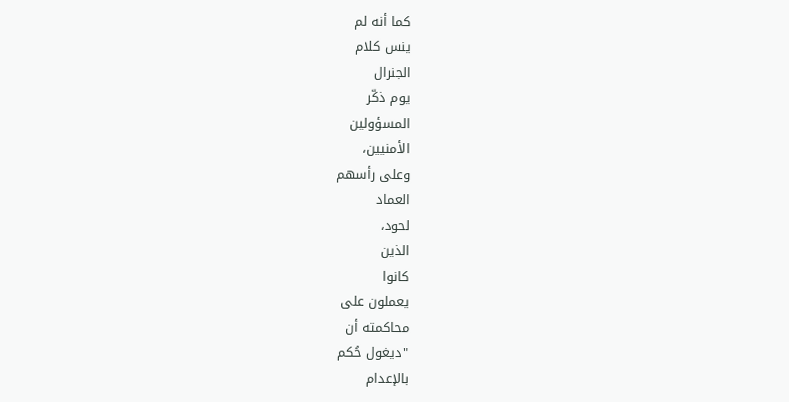كما أنه لم
ينس كلام
الجنرال
يوم ذكّر
المسؤولين
الأمنيين،
وعلى رأسهم
العماد
لحود،
الذين
كانوا
يعملون على
محاكمته أن
"ديغول حُكم
بالإعدام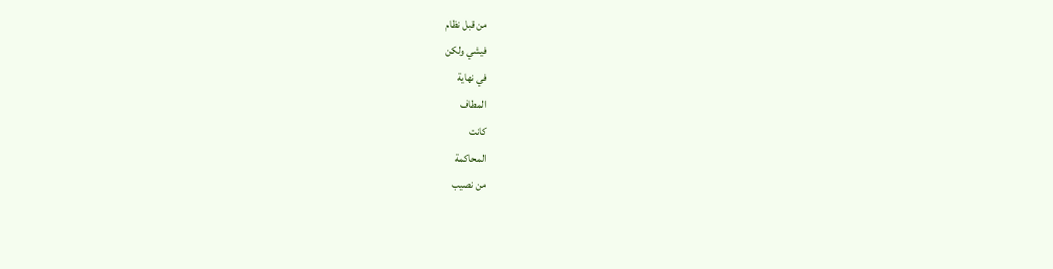من قبل نظام
فيشي ولكن
في نهاية
المطاف
كانت
المحاكمة
من نصيب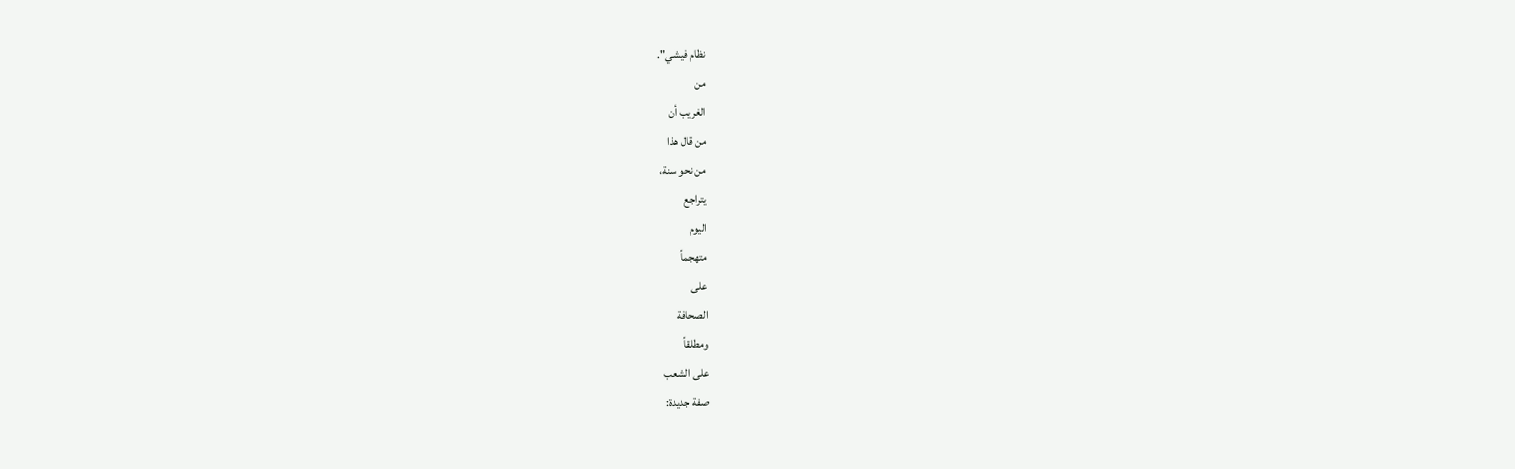نظام فيشي".
من
الغريب أن
من قال هذا
من نحو سنة،
يتراجع
اليوم
متهجماً
على
الصحافة
ومطلقاً
على الشعب
صفة جديدة: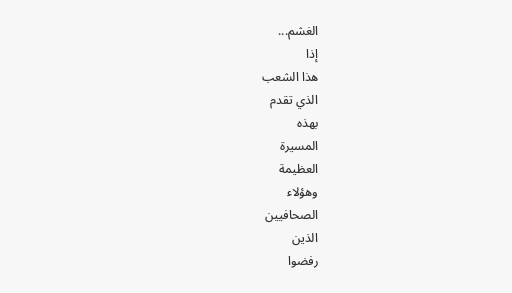الغشم...
إذا
هذا الشعب
الذي تقدم
بهذه
المسيرة
العظيمة
وهؤلاء
الصحافيين
الذين
رفضوا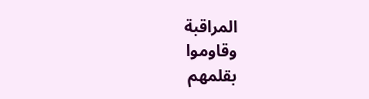المراقبة
وقاوموا
بقلمهم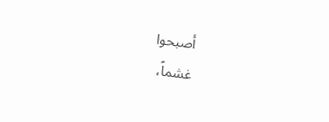أصبحوا
غشماً،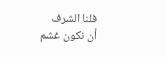فلنا الشرف
أن نكون غشم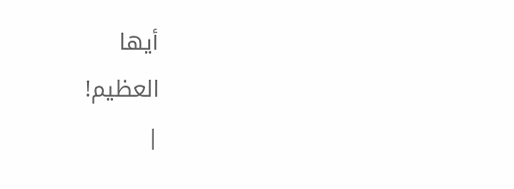أيها
العظيم!
|